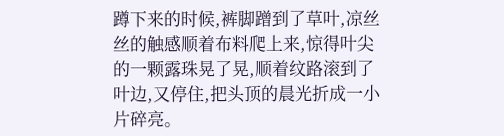蹲下来的时候,裤脚蹭到了草叶,凉丝丝的触感顺着布料爬上来,惊得叶尖的一颗露珠晃了晃,顺着纹路滚到了叶边,又停住,把头顶的晨光折成一小片碎亮。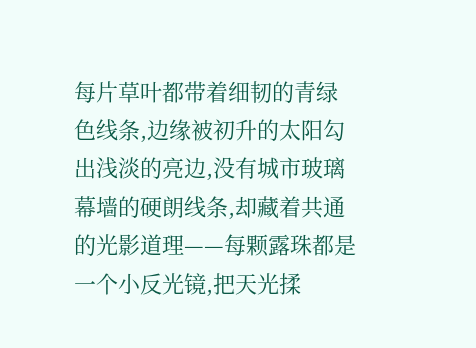每片草叶都带着细韧的青绿色线条,边缘被初升的太阳勾出浅淡的亮边,没有城市玻璃幕墙的硬朗线条,却藏着共通的光影道理——每颗露珠都是一个小反光镜,把天光揉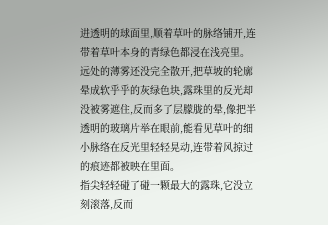进透明的球面里,顺着草叶的脉络铺开,连带着草叶本身的青绿色都浸在浅亮里。
远处的薄雾还没完全散开,把草坡的轮廓晕成软乎乎的灰绿色块,露珠里的反光却没被雾遮住,反而多了层朦胧的晕,像把半透明的玻璃片举在眼前,能看见草叶的细小脉络在反光里轻轻晃动,连带着风掠过的痕迹都被映在里面。
指尖轻轻碰了碰一颗最大的露珠,它没立刻滚落,反而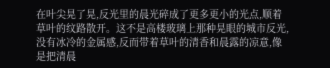在叶尖晃了晃,反光里的晨光碎成了更多更小的光点,顺着草叶的纹路散开。这不是高楼玻璃上那种晃眼的城市反光,没有冰冷的金属感,反而带着草叶的清香和晨露的凉意,像是把清晨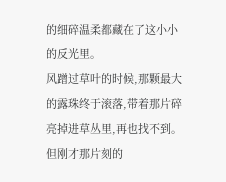的细碎温柔都藏在了这小小的反光里。
风蹭过草叶的时候,那颗最大的露珠终于滚落,带着那片碎亮掉进草丛里,再也找不到。但刚才那片刻的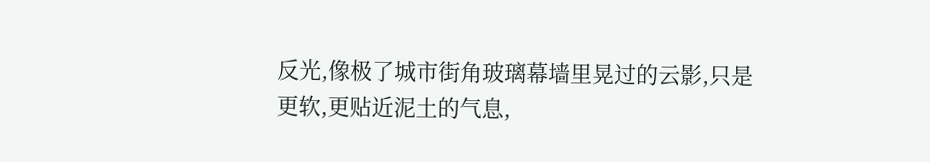反光,像极了城市街角玻璃幕墙里晃过的云影,只是更软,更贴近泥土的气息,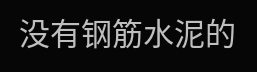没有钢筋水泥的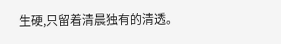生硬,只留着清晨独有的清透。